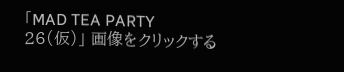「MAD TEA PARTY 26(仮)」 画像をクリックする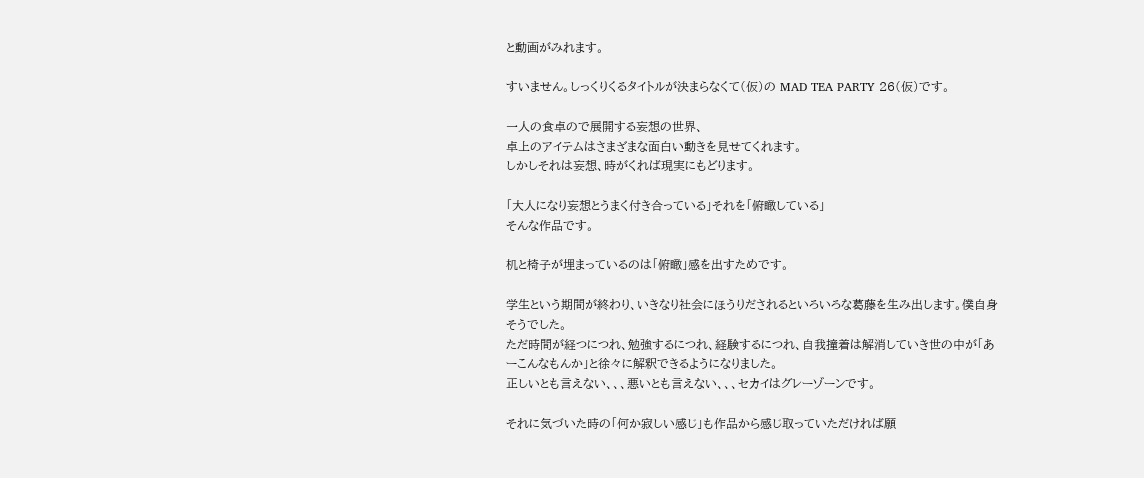と動画がみれます。

すいません。しっくりくるタイトルが決まらなくて(仮)の MAD TEA PARTY 26(仮)です。

一人の食卓ので展開する妄想の世界、
卓上のアイテムはさまざまな面白い動きを見せてくれます。
しかしそれは妄想、時がくれば現実にもどります。

「大人になり妄想とうまく付き合っている」それを「俯瞰している」
そんな作品です。

机と椅子が埋まっているのは「俯瞰」感を出すためです。

学生という期間が終わり、いきなり社会にほうりだされるといろいろな葛藤を生み出します。僕自身そうでした。
ただ時間が経つにつれ、勉強するにつれ、経験するにつれ、自我撞着は解消していき世の中が「あーこんなもんか」と徐々に解釈できるようになりました。
正しいとも言えない、、、悪いとも言えない、、、セカイはグレーゾーンです。

それに気づいた時の「何か寂しい感じ」も作品から感じ取っていただければ願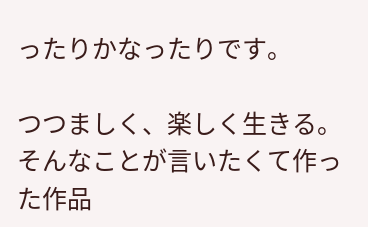ったりかなったりです。

つつましく、楽しく生きる。そんなことが言いたくて作った作品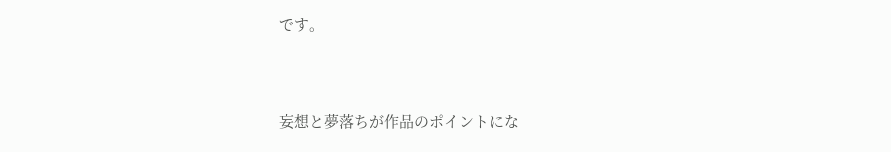です。


妄想と夢落ちが作品のポイントにな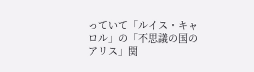っていて「ルイス・キャロル」の「不思議の国のアリス」関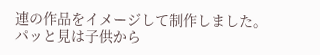連の作品をイメージして制作しました。
パッと見は子供から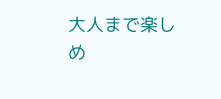大人まで楽しめ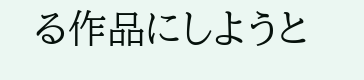る作品にしようと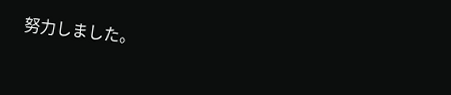努力しました。